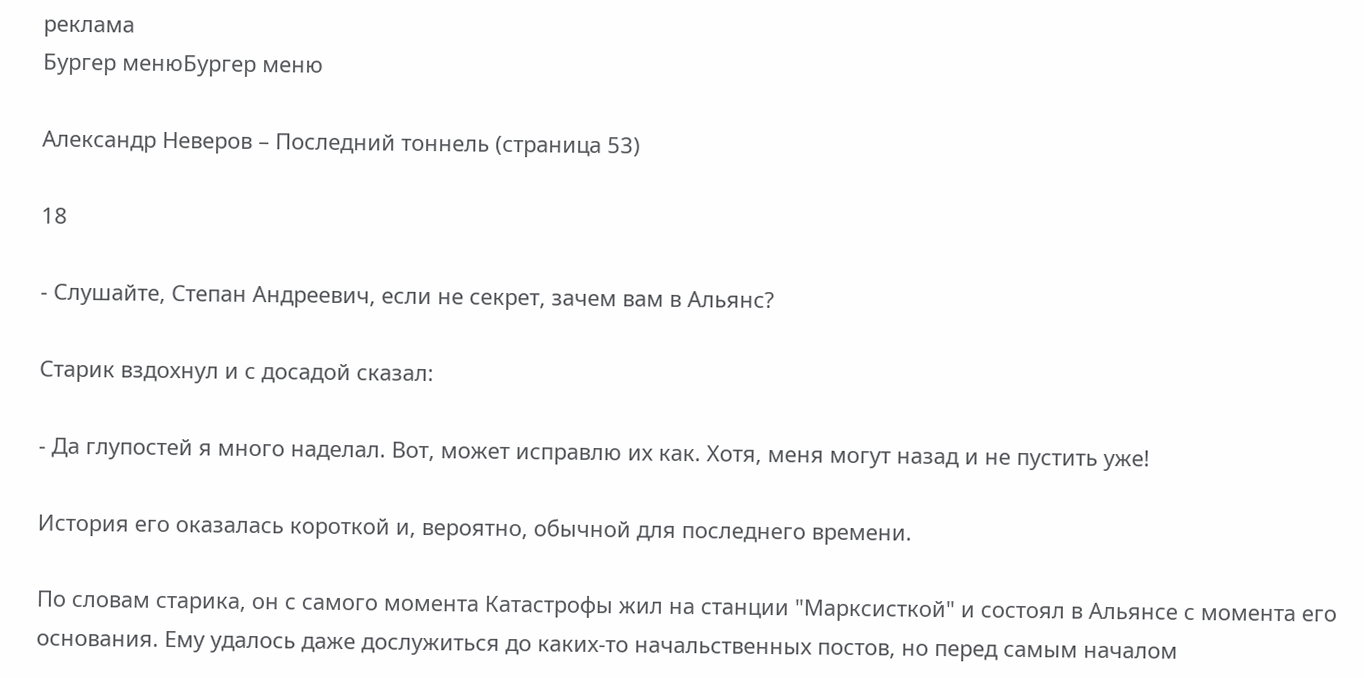реклама
Бургер менюБургер меню

Александр Неверов – Последний тоннель (страница 53)

18

- Слушайте, Степан Андреевич, если не секрет, зачем вам в Альянс?

Старик вздохнул и с досадой сказал:

- Да глупостей я много наделал. Вот, может исправлю их как. Хотя, меня могут назад и не пустить уже!

История его оказалась короткой и, вероятно, обычной для последнего времени.

По словам старика, он с самого момента Катастрофы жил на станции "Марксисткой" и состоял в Альянсе с момента его основания. Ему удалось даже дослужиться до каких-то начальственных постов, но перед самым началом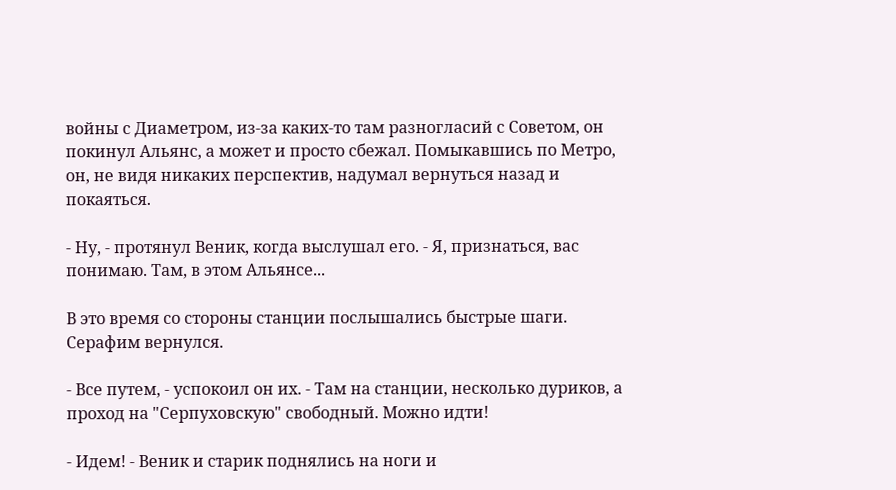войны с Диаметром, из-за каких-то там разногласий с Советом, он покинул Альянс, а может и просто сбежал. Помыкавшись по Метро, он, не видя никаких перспектив, надумал вернуться назад и покаяться.

- Ну, - протянул Веник, когда выслушал его. - Я, признаться, вас понимаю. Там, в этом Альянсе...

В это время со стороны станции послышались быстрые шаги. Серафим вернулся.

- Все путем, - успокоил он их. - Там на станции, несколько дуриков, а проход на "Серпуховскую" свободный. Можно идти!

- Идем! - Веник и старик поднялись на ноги и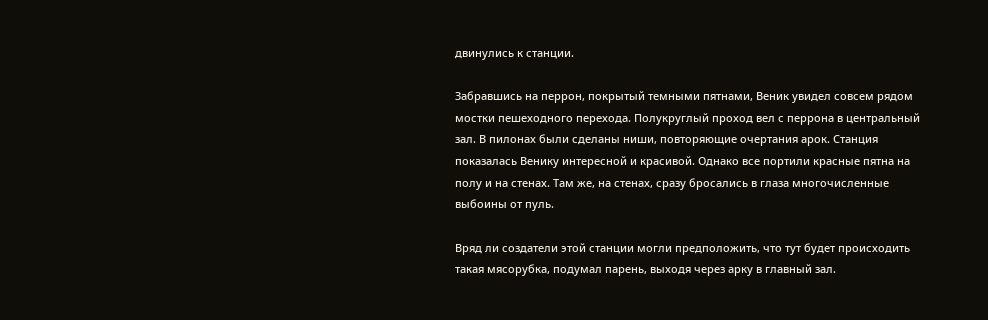двинулись к станции.

Забравшись на перрон, покрытый темными пятнами, Веник увидел совсем рядом мостки пешеходного перехода. Полукруглый проход вел с перрона в центральный зал. В пилонах были сделаны ниши, повторяющие очертания арок. Станция показалась Венику интересной и красивой. Однако все портили красные пятна на полу и на стенах. Там же, на стенах, сразу бросались в глаза многочисленные выбоины от пуль.

Вряд ли создатели этой станции могли предположить, что тут будет происходить такая мясорубка, подумал парень, выходя через арку в главный зал.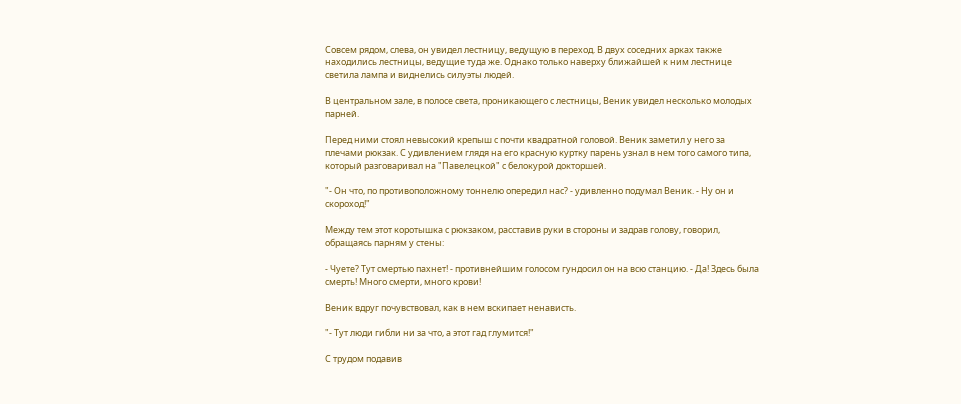Совсем рядом, слева, он увидел лестницу, ведущую в переход. В двух соседних арках также находились лестницы, ведущие туда же. Однако только наверху ближайшей к ним лестнице светила лампа и виднелись силуэты людей.

В центральном зале, в полосе света, проникающего с лестницы, Веник увидел несколько молодых парней.

Перед ними стоял невысокий крепыш с почти квадратной головой. Веник заметил у него за плечами рюкзак. С удивлением глядя на его красную куртку парень узнал в нем того самого типа, который разговаривал на "Павелецкой" с белокурой докторшей.

"- Он что, по противоположному тоннелю опередил нас? - удивленно подумал Веник. - Ну он и скороход!"

Между тем этот коротышка с рюкзаком, расставив руки в стороны и задрав голову, говорил, обращаясь парням у стены:

- Чуете? Тут смертью пахнет! - противнейшим голосом гундосил он на всю станцию. - Да! Здесь была смерть! Много смерти, много крови!

Веник вдруг почувствовал, как в нем вскипает ненависть.

"- Тут люди гибли ни за что, а этот гад глумится!"

С трудом подавив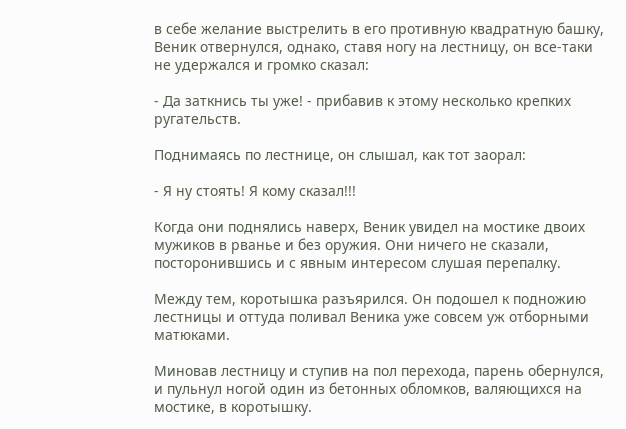в себе желание выстрелить в его противную квадратную башку, Веник отвернулся, однако, ставя ногу на лестницу, он все-таки не удержался и громко сказал:

- Да заткнись ты уже! - прибавив к этому несколько крепких ругательств.

Поднимаясь по лестнице, он слышал, как тот заорал:

- Я ну стоять! Я кому сказал!!!

Когда они поднялись наверх, Веник увидел на мостике двоих мужиков в рванье и без оружия. Они ничего не сказали, посторонившись и с явным интересом слушая перепалку.

Между тем, коротышка разъярился. Он подошел к подножию лестницы и оттуда поливал Веника уже совсем уж отборными матюками.

Миновав лестницу и ступив на пол перехода, парень обернулся, и пульнул ногой один из бетонных обломков, валяющихся на мостике, в коротышку.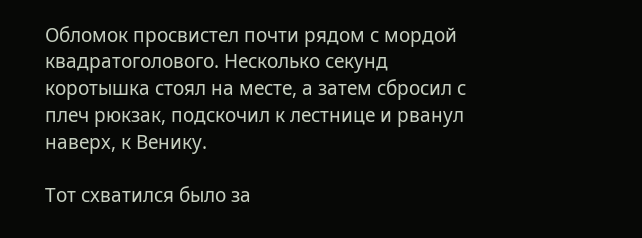Обломок просвистел почти рядом с мордой квадратоголового. Несколько секунд коротышка стоял на месте, а затем сбросил с плеч рюкзак, подскочил к лестнице и рванул наверх, к Венику.

Тот схватился было за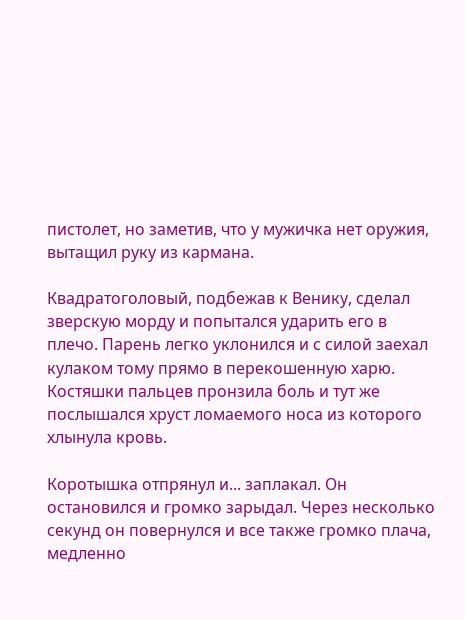пистолет, но заметив, что у мужичка нет оружия, вытащил руку из кармана.

Квадратоголовый, подбежав к Венику, сделал зверскую морду и попытался ударить его в плечо. Парень легко уклонился и с силой заехал кулаком тому прямо в перекошенную харю. Костяшки пальцев пронзила боль и тут же послышался хруст ломаемого носа из которого хлынула кровь.

Коротышка отпрянул и... заплакал. Он остановился и громко зарыдал. Через несколько секунд он повернулся и все также громко плача, медленно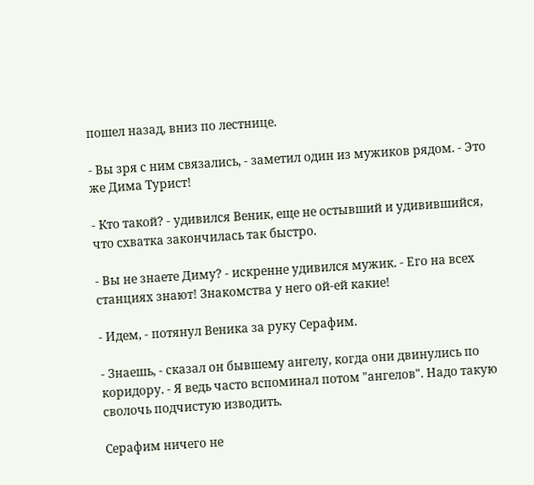пошел назад, вниз по лестнице.

- Вы зря с ним связались, - заметил один из мужиков рядом. - Это же Дима Турист!

- Кто такой? - удивился Веник, еще не остывший и удивившийся, что схватка закончилась так быстро.

- Вы не знаете Диму? - искренне удивился мужик. - Его на всех станциях знают! Знакомства у него ой-ей какие!

- Идем, - потянул Веника за руку Серафим.

- Знаешь, - сказал он бывшему ангелу, когда они двинулись по коридору. - Я ведь часто вспоминал потом "ангелов". Надо такую сволочь подчистую изводить.

Серафим ничего не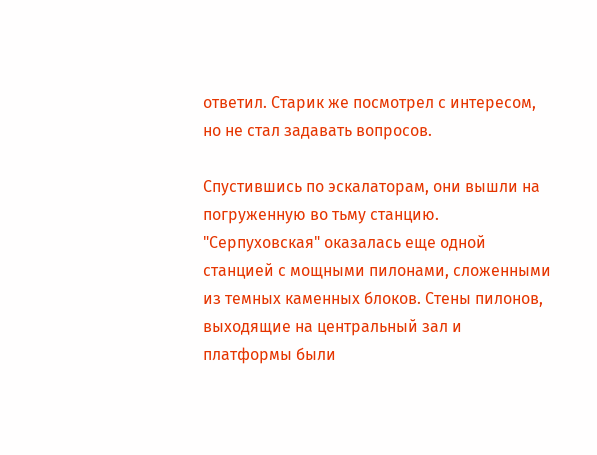ответил. Старик же посмотрел с интересом, но не стал задавать вопросов.

Спустившись по эскалаторам, они вышли на погруженную во тьму станцию. "Серпуховская" оказалась еще одной станцией с мощными пилонами, сложенными из темных каменных блоков. Стены пилонов, выходящие на центральный зал и платформы были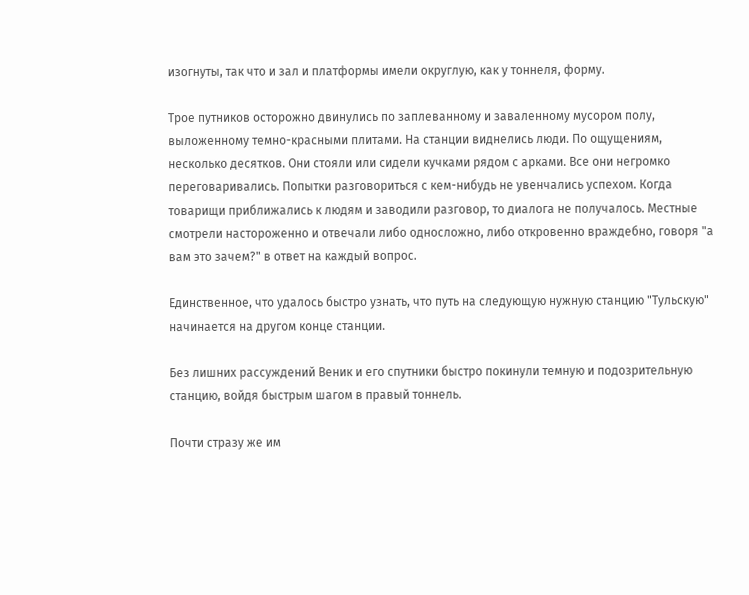изогнуты, так что и зал и платформы имели округлую, как у тоннеля, форму.

Трое путников осторожно двинулись по заплеванному и заваленному мусором полу, выложенному темно-красными плитами. На станции виднелись люди. По ощущениям, несколько десятков. Они стояли или сидели кучками рядом с арками. Все они негромко переговаривались. Попытки разговориться с кем-нибудь не увенчались успехом. Когда товарищи приближались к людям и заводили разговор, то диалога не получалось. Местные смотрели настороженно и отвечали либо односложно, либо откровенно враждебно, говоря "а вам это зачем?" в ответ на каждый вопрос.

Единственное, что удалось быстро узнать, что путь на следующую нужную станцию "Тульскую" начинается на другом конце станции.

Без лишних рассуждений Веник и его спутники быстро покинули темную и подозрительную станцию, войдя быстрым шагом в правый тоннель.

Почти стразу же им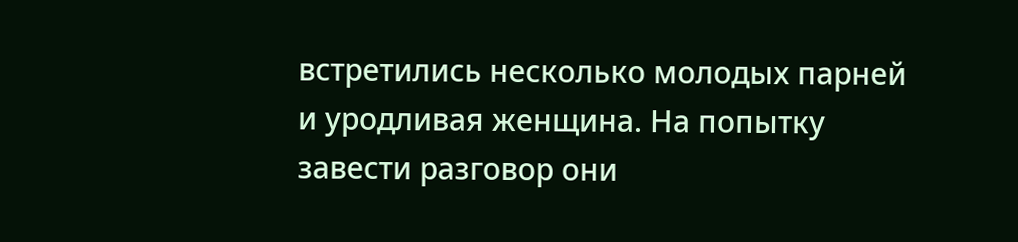встретились несколько молодых парней и уродливая женщина. На попытку завести разговор они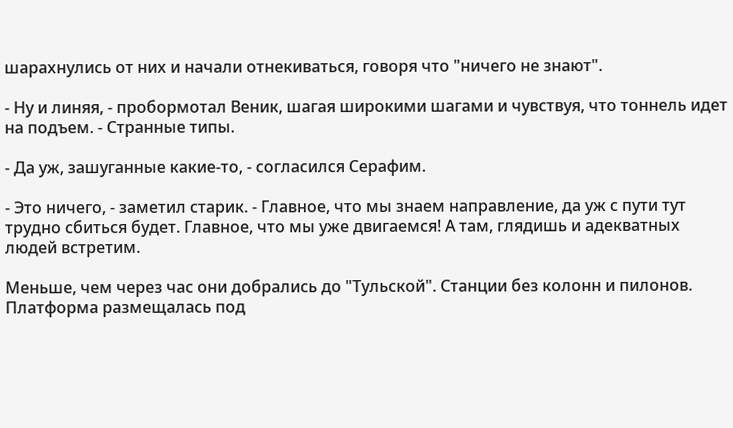шарахнулись от них и начали отнекиваться, говоря что "ничего не знают".

- Ну и линяя, - пробормотал Веник, шагая широкими шагами и чувствуя, что тоннель идет на подъем. - Странные типы.

- Да уж, зашуганные какие-то, - согласился Серафим.

- Это ничего, - заметил старик. - Главное, что мы знаем направление, да уж с пути тут трудно сбиться будет. Главное, что мы уже двигаемся! А там, глядишь и адекватных людей встретим.

Меньше, чем через час они добрались до "Тульской". Станции без колонн и пилонов. Платформа размещалась под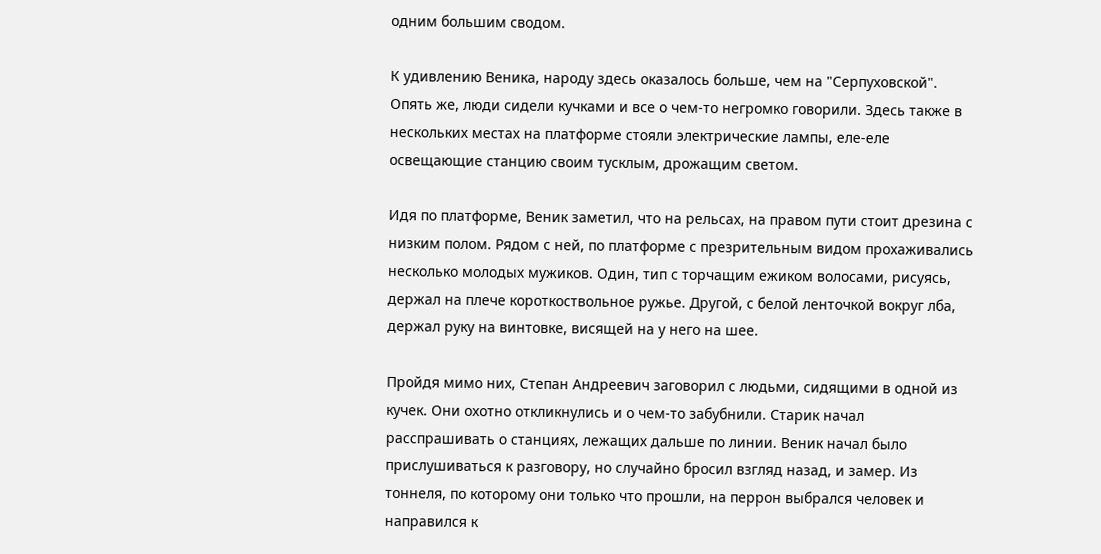одним большим сводом.

К удивлению Веника, народу здесь оказалось больше, чем на "Серпуховской". Опять же, люди сидели кучками и все о чем-то негромко говорили. Здесь также в нескольких местах на платформе стояли электрические лампы, еле-еле освещающие станцию своим тусклым, дрожащим светом.

Идя по платформе, Веник заметил, что на рельсах, на правом пути стоит дрезина с низким полом. Рядом с ней, по платформе с презрительным видом прохаживались несколько молодых мужиков. Один, тип с торчащим ежиком волосами, рисуясь, держал на плече короткоствольное ружье. Другой, с белой ленточкой вокруг лба, держал руку на винтовке, висящей на у него на шее.

Пройдя мимо них, Степан Андреевич заговорил с людьми, сидящими в одной из кучек. Они охотно откликнулись и о чем-то забубнили. Старик начал расспрашивать о станциях, лежащих дальше по линии. Веник начал было прислушиваться к разговору, но случайно бросил взгляд назад, и замер. Из тоннеля, по которому они только что прошли, на перрон выбрался человек и направился к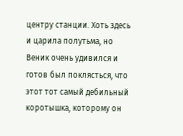центру станции. Хоть здесь и царила полутьма, но Веник очень удивился и готов был поклясться, что этот тот самый дебильный коротышка, которому он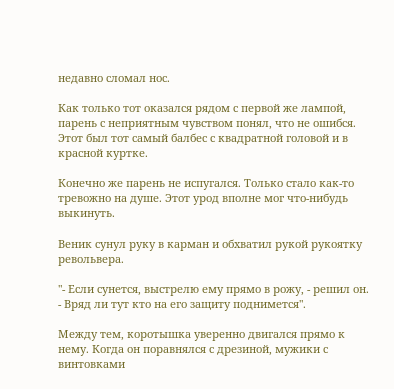недавно сломал нос.

Как только тот оказался рядом с первой же лампой, парень с неприятным чувством понял, что не ошибся. Этот был тот самый балбес с квадратной головой и в красной куртке.

Конечно же парень не испугался. Только стало как-то тревожно на душе. Этот урод вполне мог что-нибудь выкинуть.

Веник сунул руку в карман и обхватил рукой рукоятку револьвера.

"- Если сунется, выстрелю ему прямо в рожу, - решил он. - Вряд ли тут кто на его защиту поднимется".

Между тем, коротышка уверенно двигался прямо к нему. Когда он поравнялся с дрезиной, мужики с винтовками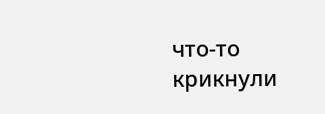что-то крикнули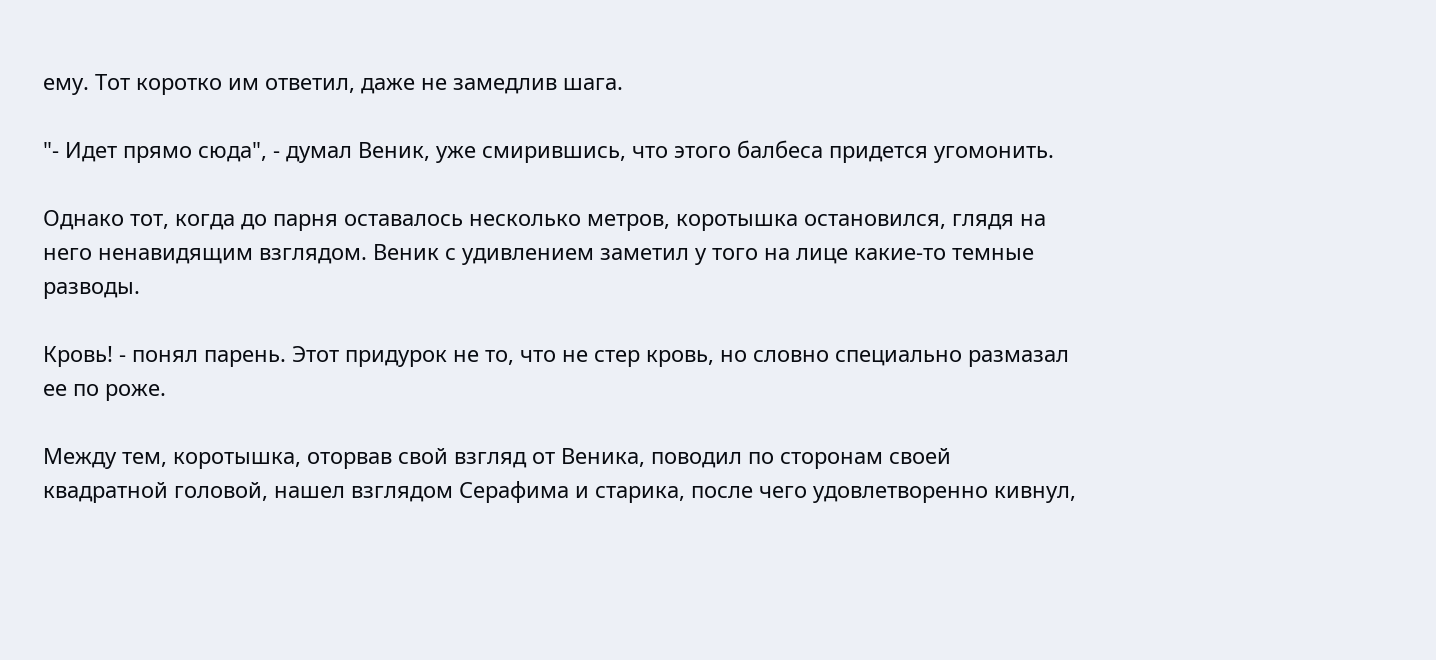ему. Тот коротко им ответил, даже не замедлив шага.

"- Идет прямо сюда", - думал Веник, уже смирившись, что этого балбеса придется угомонить.

Однако тот, когда до парня оставалось несколько метров, коротышка остановился, глядя на него ненавидящим взглядом. Веник с удивлением заметил у того на лице какие-то темные разводы.

Кровь! - понял парень. Этот придурок не то, что не стер кровь, но словно специально размазал ее по роже.

Между тем, коротышка, оторвав свой взгляд от Веника, поводил по сторонам своей квадратной головой, нашел взглядом Серафима и старика, после чего удовлетворенно кивнул,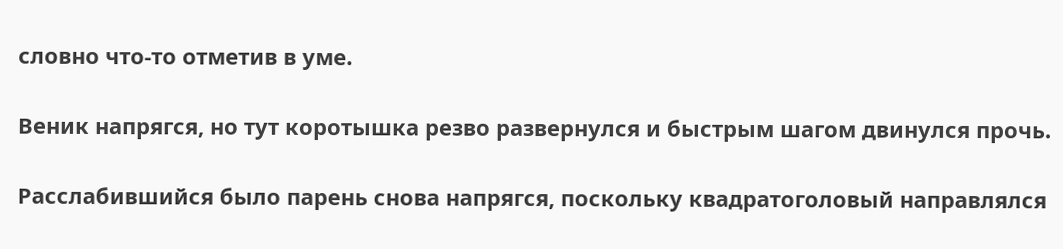словно что-то отметив в уме.

Веник напрягся, но тут коротышка резво развернулся и быстрым шагом двинулся прочь.

Расслабившийся было парень снова напрягся, поскольку квадратоголовый направлялся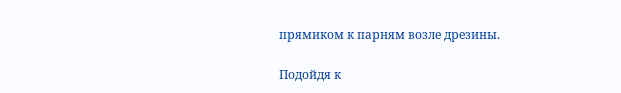прямиком к парням возле дрезины.

Подойдя к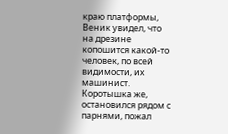краю платформы, Веник увидел, что на дрезине копошится какой-то человек, по всей видимости, их машинист. Коротышка же, остановился рядом с парнями, пожал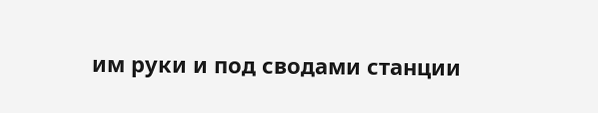им руки и под сводами станции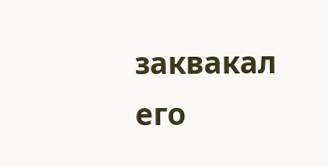заквакал его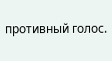противный голос.